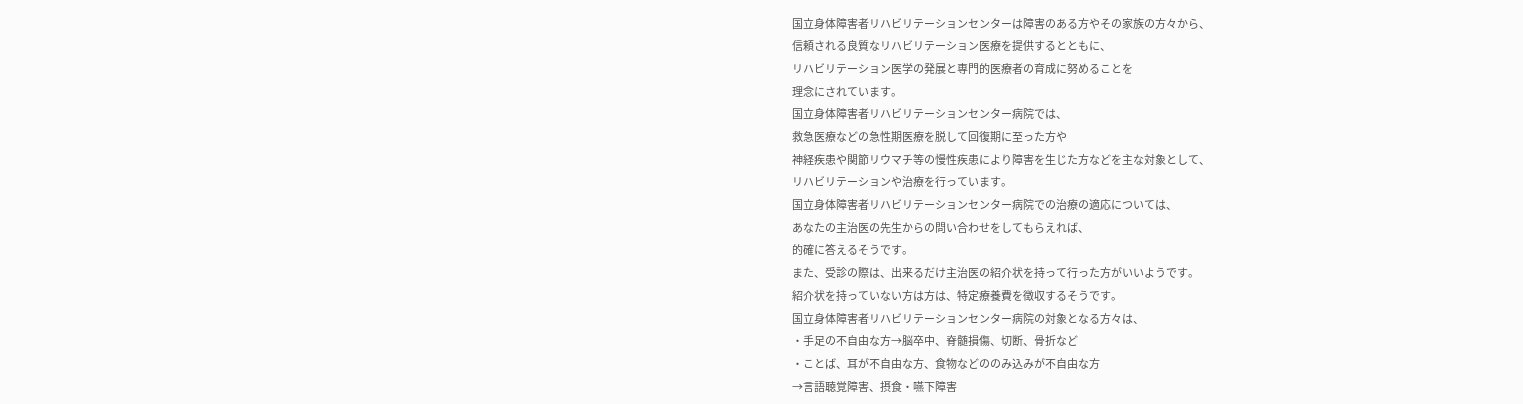国立身体障害者リハビリテーションセンターは障害のある方やその家族の方々から、
信頼される良質なリハビリテーション医療を提供するとともに、
リハビリテーション医学の発展と専門的医療者の育成に努めることを
理念にされています。
国立身体障害者リハビリテーションセンター病院では、
救急医療などの急性期医療を脱して回復期に至った方や
神経疾患や関節リウマチ等の慢性疾患により障害を生じた方などを主な対象として、
リハビリテーションや治療を行っています。
国立身体障害者リハビリテーションセンター病院での治療の適応については、
あなたの主治医の先生からの問い合わせをしてもらえれば、
的確に答えるそうです。
また、受診の際は、出来るだけ主治医の紹介状を持って行った方がいいようです。
紹介状を持っていない方は方は、特定療養費を徴収するそうです。
国立身体障害者リハビリテーションセンター病院の対象となる方々は、
・手足の不自由な方→脳卒中、脊髄損傷、切断、骨折など
・ことば、耳が不自由な方、食物などののみ込みが不自由な方
→言語聴覚障害、摂食・嚥下障害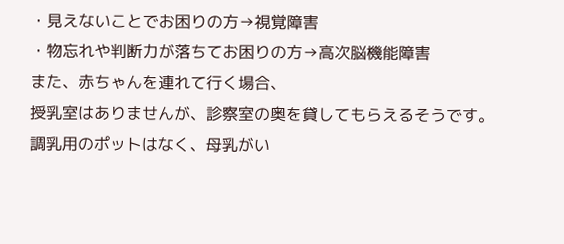・見えないことでお困りの方→視覚障害
・物忘れや判断力が落ちてお困りの方→高次脳機能障害
また、赤ちゃんを連れて行く場合、
授乳室はありませんが、診察室の奥を貸してもらえるそうです。
調乳用のポットはなく、母乳がい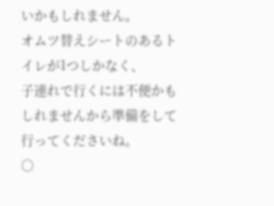いかもしれません。
オムツ替えシートのあるトイレが1つしかなく、
子連れで行くには不便かもしれませんから準備をして行ってくださいね。
○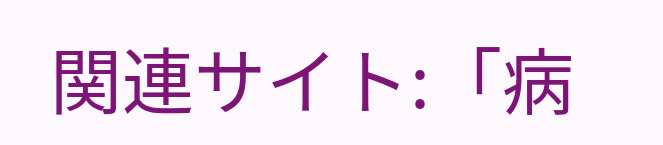関連サイト:「病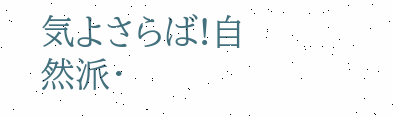気よさらば!自然派・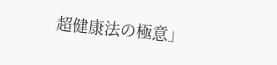超健康法の極意」